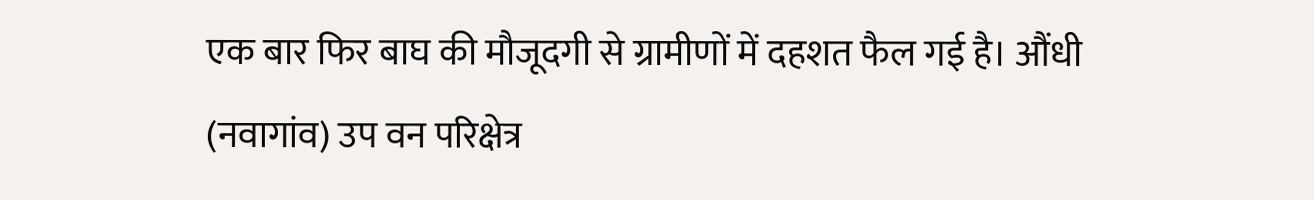एक बार फिर बाघ की मौजूदगी से ग्रामीणों में दहशत फैल गई है। औंधी (नवागांव) उप वन परिक्षेत्र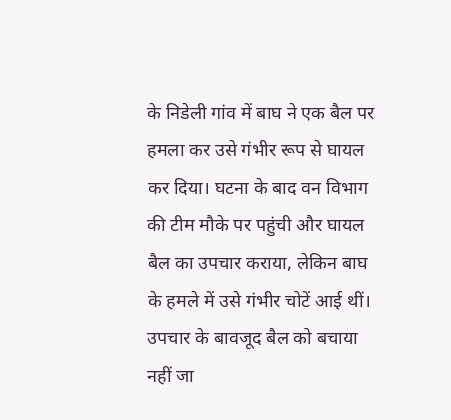के निडेली गांव में बाघ ने एक बैल पर हमला कर उसे गंभीर रूप से घायल कर दिया। घटना के बाद वन विभाग की टीम मौके पर पहुंची और घायल बैल का उपचार कराया, लेकिन बाघ के हमले में उसे गंभीर चोटें आई थीं। उपचार के बावजूद बैल को बचाया नहीं जा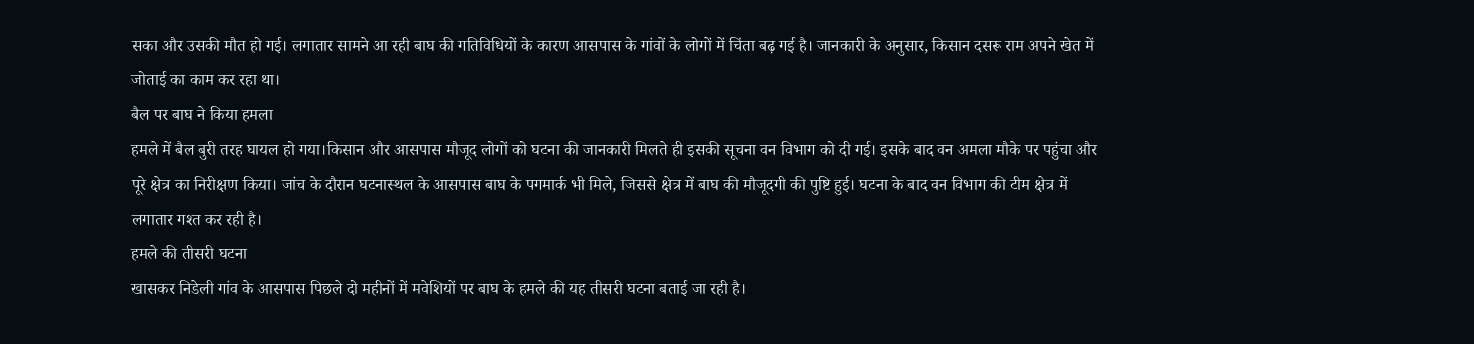सका और उसकी मौत हो गई। लगातार सामने आ रही बाघ की गतिविधियों के कारण आसपास के गांवों के लोगों में चिंता बढ़ गई है। जानकारी के अनुसार, किसान दसरू राम अपने खेत में जोताई का काम कर रहा था।
बैल पर बाघ ने किया हमला
हमले में बैल बुरी तरह घायल हो गया।किसान और आसपास मौजूद लोगों को घटना की जानकारी मिलते ही इसकी सूचना वन विभाग को दी गई। इसके बाद वन अमला मौके पर पहुंचा और पूरे क्षेत्र का निरीक्षण किया। जांच के दौरान घटनास्थल के आसपास बाघ के पगमार्क भी मिले, जिससे क्षेत्र में बाघ की मौजूदगी की पुष्टि हुई। घटना के बाद वन विभाग की टीम क्षेत्र में लगातार गश्त कर रही है।
हमले की तीसरी घटना
खासकर निडेली गांव के आसपास पिछले दो महीनों में मवेशियों पर बाघ के हमले की यह तीसरी घटना बताई जा रही है।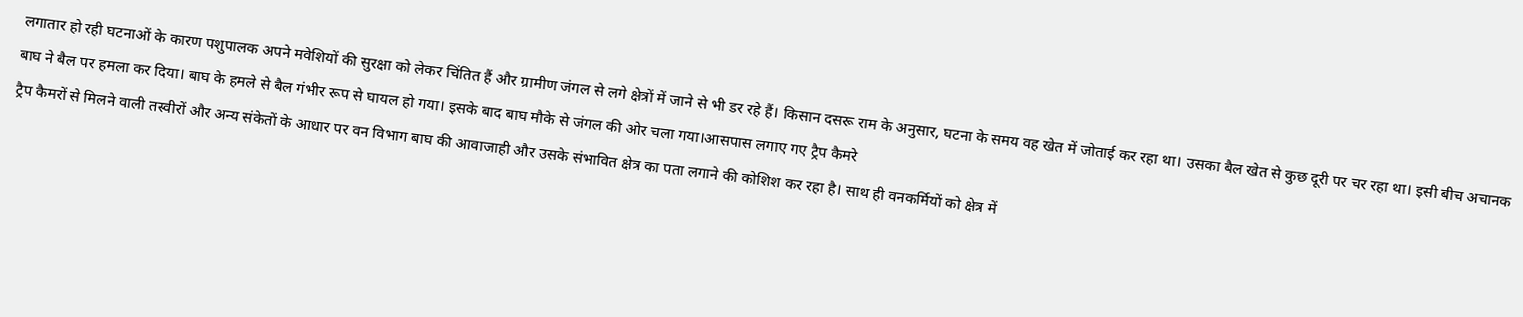लगातार हो रही घटनाओं के कारण पशुपालक अपने मवेशियों की सुरक्षा को लेकर चिंतित हैं और ग्रामीण जंगल से लगे क्षेत्रों में जाने से भी डर रहे हैं। किसान दसरू राम के अनुसार, घटना के समय वह खेत में जोताई कर रहा था। उसका बैल खेत से कुछ दूरी पर चर रहा था। इसी बीच अचानक बाघ ने बैल पर हमला कर दिया। बाघ के हमले से बैल गंभीर रूप से घायल हो गया। इसके बाद बाघ मौके से जंगल की ओर चला गया।आसपास लगाए गए ट्रैप कैमरे
ट्रैप कैमरों से मिलने वाली तस्वीरों और अन्य संकेतों के आधार पर वन विभाग बाघ की आवाजाही और उसके संभावित क्षेत्र का पता लगाने की कोशिश कर रहा है। साथ ही वनकर्मियों को क्षेत्र में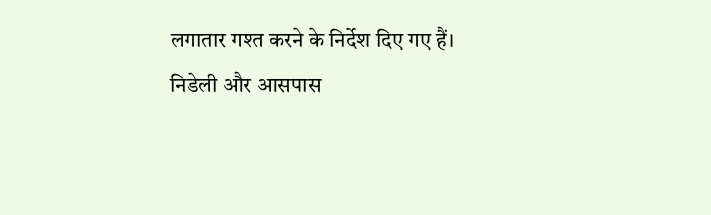लगातार गश्त करने के निर्देश दिए गए हैं।
निडेली और आसपास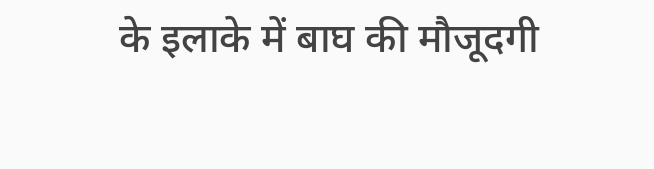के इलाके में बाघ की मौजूदगी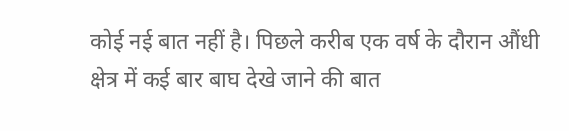कोई नई बात नहीं है। पिछले करीब एक वर्ष के दौरान औंधी क्षेत्र में कई बार बाघ देखे जाने की बात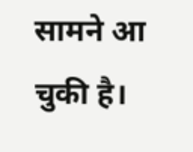सामने आ चुकी है।